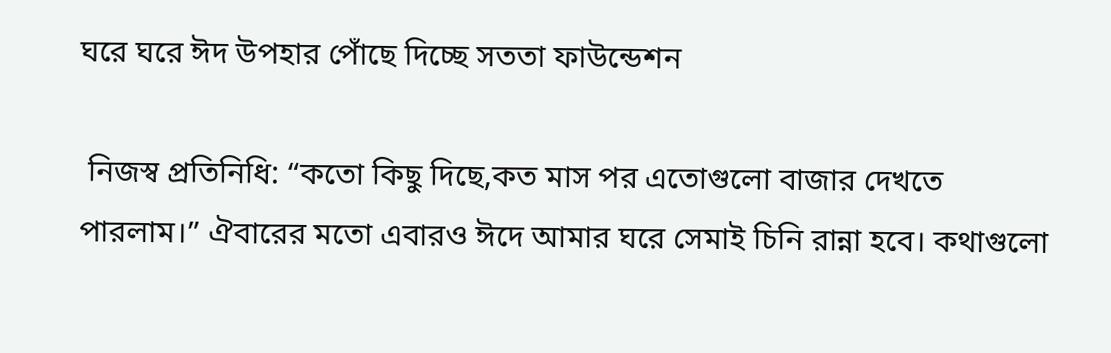ঘরে ঘরে ঈদ উপহার পোঁছে দিচ্ছে সততা ফাউন্ডেশন

 নিজস্ব প্রতিনিধি: “কতো কিছু দিছে,কত মাস পর এতোগুলো বাজার দেখতে পারলাম।” ঐবারের মতো এবারও ঈদে আমার ঘরে সেমাই চিনি রান্না হবে। কথাগুলো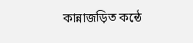কান্নাজড়িত কন্ঠে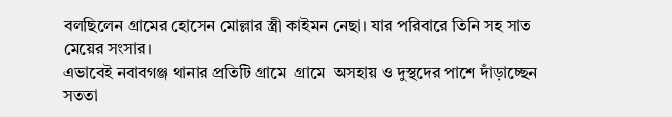বলছিলেন গ্রামের হোসেন মোল্লার স্ত্রী কাইমন নেছা। যার পরিবারে তিনি সহ সাত মেয়ের সংসার।
এভাবেই নবাবগঞ্জ থানার প্রতিটি গ্রামে  গ্রামে  অসহায় ও দুস্থদের পাশে দাঁড়াচ্ছেন সততা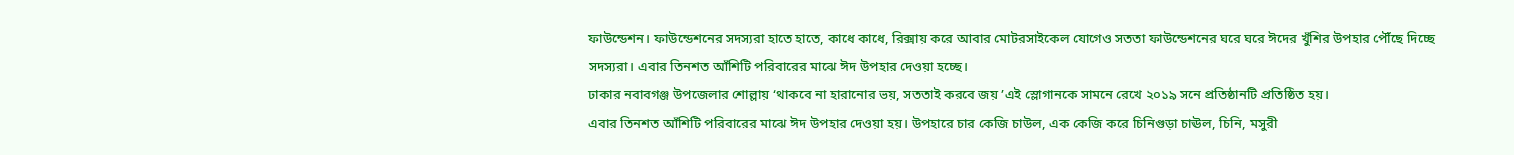ফাউন্ডেশন। ফাউন্ডেশনের সদস্যরা হাতে হাতে, কাধে কাধে, রিক্সায় করে আবার মোটরসাইকেল যোগেও সততা ফাউন্ডেশনের ঘরে ঘরে ঈদের খুঁশির উপহার পৌঁছে দিচ্ছে সদস্যরা। এবার তিনশত আঁশিটি পরিবারের মাঝে ঈদ উপহার দেওয়া হচ্ছে।
ঢাকার নবাবগঞ্জ উপজেলার শোল্লায় ‘থাকবে না হারানোর ভয়, সততাই করবে জয় ’এই স্লোগানকে সামনে রেখে ২০১৯ সনে প্রতিষ্ঠানটি প্রতিষ্ঠিত হয়।
এবার তিনশত আঁশিটি পরিবারের মাঝে ঈদ উপহার দেওয়া হয়। উপহারে চার কেজি চাউল, এক কেজি করে চিনিগুড়া চাঊল, চিনি, মসুরী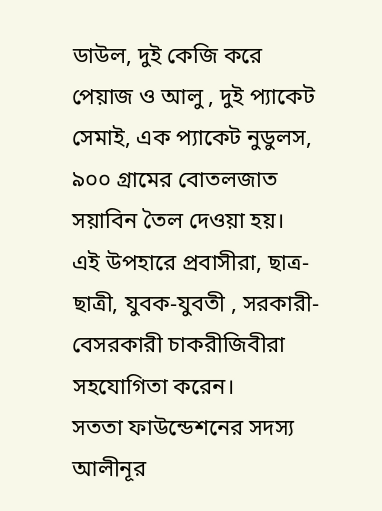ডাউল, দুই কেজি করে পেয়াজ ও আলু , দুই প্যাকেট সেমাই, এক প্যাকেট নুডুলস, ৯০০ গ্রামের বোতলজাত সয়াবিন তৈল দেওয়া হয়।
এই উপহারে প্রবাসীরা, ছাত্র-ছাত্রী, যুবক-যুবতী , সরকারী-বেসরকারী চাকরীজিবীরা সহযোগিতা করেন।
সততা ফাউন্ডেশনের সদস্য আলীনূর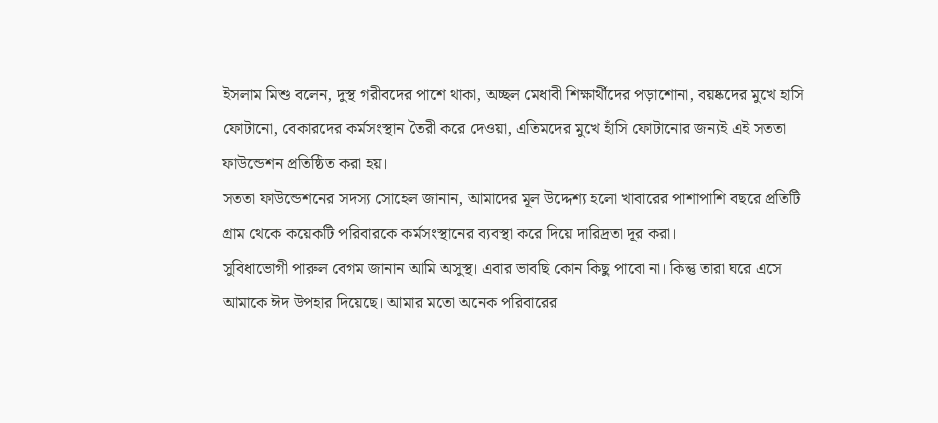ইসলাম মিশু বলেন, দুস্থ গরীবদের পাশে থাকা, অচ্ছল মেধাবী শিক্ষার্থীদের পড়াশোনা, বয়ষ্কদের মুখে হাসি ফোটানো, বেকারদের কর্মসংস্থান তৈরী করে দেওয়া, এতিমদের মুখে হাঁসি ফোটানোর জন্যই এই সততা ফাউন্ডেশন প্রতিষ্ঠিত করা হয়।
সততা ফাউন্ডেশনের সদস্য সোহেল জানান, আমাদের মূল উদ্দেশ্য হলো খাবারের পাশাপাশি বছরে প্রতিটি গ্রাম থেকে কয়েকটি পরিবারকে কর্মসংস্থানের ব্যবস্থা করে দিয়ে দারিদ্রতা দূর করা।
সুবিধাভোগী পারুল বেগম জানান আমি অসুস্থ। এবার ভাবছি কোন কিছু পাবো না। কিন্তু তারা ঘরে এসে আমাকে ঈদ উপহার দিয়েছে। আমার মতো অনেক পরিবারের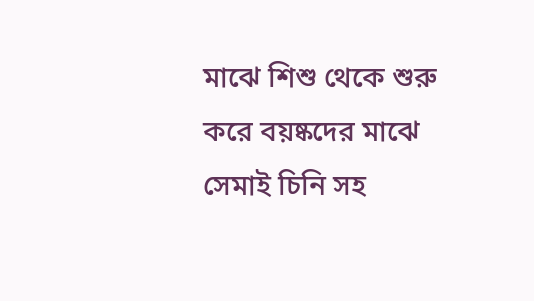মাঝে শিশু থেকে শুরু করে বয়ষ্কদের মাঝে সেমাই চিনি সহ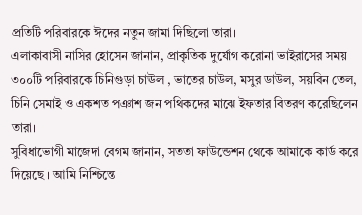প্রতিটি পরিবারকে ঈদের নতুন জামা দিছিলো তারা।
এলাকাবাসী নাসির হোসেন জানান, প্রাকৃতিক দুর্যোগ করোনা ভাইরাসের সময় ৩০০টি পরিবারকে চিনিগুড়া চাঊল , ভাতের চাউল, মসুর ডাউল, সয়বিন তেল, চিনি সেমাই ও একশত পঞাশ জন পথিকদের মাঝে ইফতার বিতরণ করেছিলেন তারা।
সুবিধাভোগী মাজেদা বেগম জানান, সততা ফাউন্ডেশন থেকে আমাকে কার্ড করে দিয়েছে । আমি নিশ্চিন্তে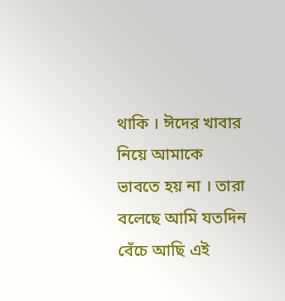থাকি । ঈদের খাবার নিয়ে আমাকে ভাবতে হয় না । তারা বলেছে আমি যতদিন বেঁচে আছি এই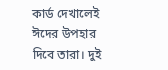কার্ড দেখালেই ঈদের উপহার দিবে তারা। দুই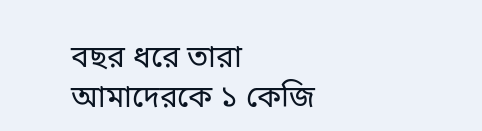বছর ধরে তারা আমাদেরকে ১ কেজি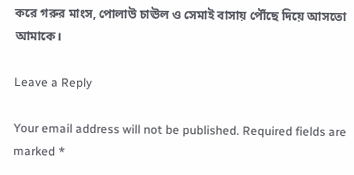করে গরুর মাংস, পোলাউ চাঊল ও সেমাই বাসায় পৌঁছে দিয়ে আসতো আমাকে।

Leave a Reply

Your email address will not be published. Required fields are marked *